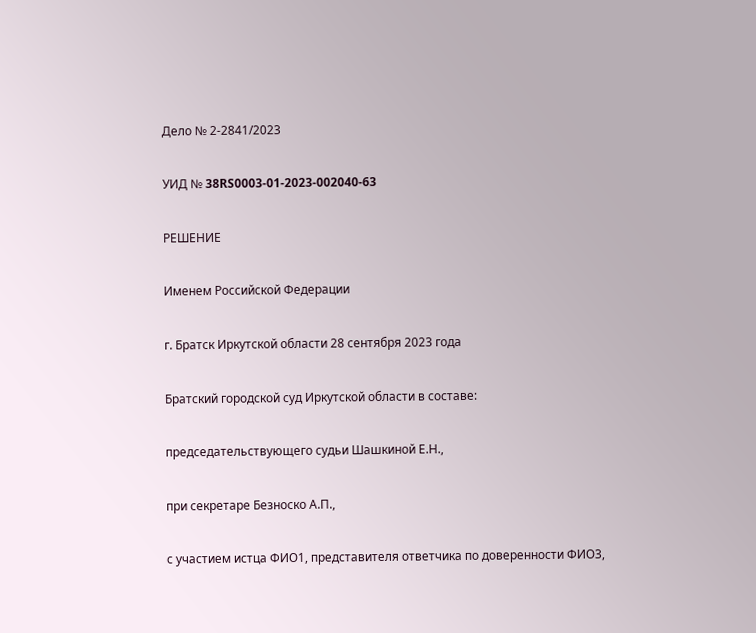Дело № 2-2841/2023

УИД № 38RS0003-01-2023-002040-63

РЕШЕНИЕ

Именем Российской Федерации

г. Братск Иркутской области 28 сентября 2023 года

Братский городской суд Иркутской области в составе:

председательствующего судьи Шашкиной Е.Н.,

при секретаре Безноско А.П.,

с участием истца ФИО1, представителя ответчика по доверенности ФИО3,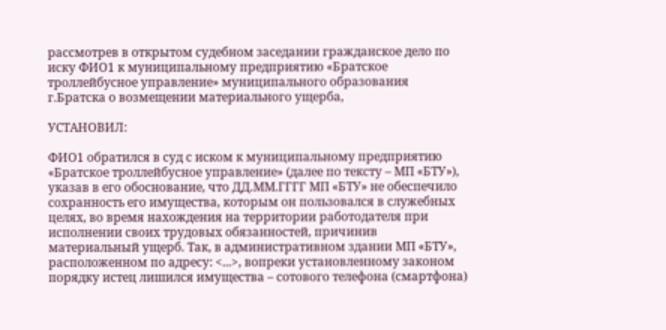рассмотрев в открытом судебном заседании гражданское дело по иску ФИО1 к муниципальному предприятию «Братское троллейбусное управление» муниципального образования г.Братска о возмещении материального ущерба,

УСТАНОВИЛ:

ФИО1 обратился в суд с иском к муниципальному предприятию «Братское троллейбусное управление» (далее по тексту – МП «БТУ»), указав в его обоснование, что ДД.ММ.ГГГГ МП «БТУ» не обеспечило сохранность его имущества, которым он пользовался в служебных целях, во время нахождения на территории работодателя при исполнении своих трудовых обязанностей, причинив материальный ущерб. Так, в административном здании МП «БТУ», расположенном по адресу: <...>, вопреки установленному законом порядку истец лишился имущества – сотового телефона (смартфона)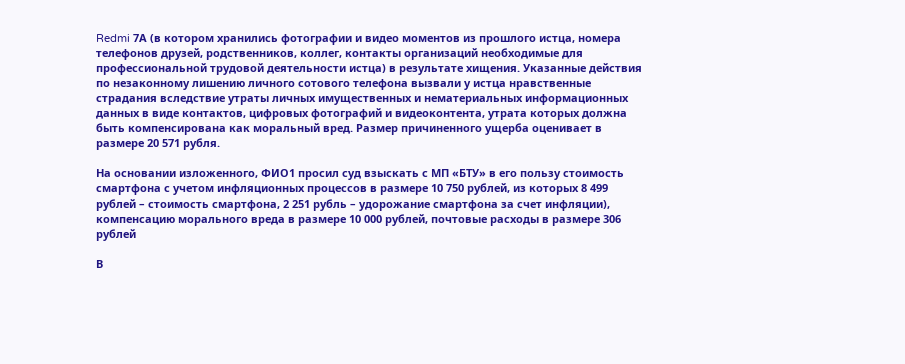Redmi 7А (в котором хранились фотографии и видео моментов из прошлого истца, номера телефонов друзей, родственников, коллег, контакты организаций необходимые для профессиональной трудовой деятельности истца) в результате хищения. Указанные действия по незаконному лишению личного сотового телефона вызвали у истца нравственные страдания вследствие утраты личных имущественных и нематериальных информационных данных в виде контактов, цифровых фотографий и видеоконтента, утрата которых должна быть компенсирована как моральный вред. Размер причиненного ущерба оценивает в размере 20 571 рубля.

На основании изложенного, ФИО1 просил суд взыскать с МП «БТУ» в его пользу стоимость смартфона с учетом инфляционных процессов в размере 10 750 рублей, из которых 8 499 рублей – стоимость смартфона, 2 251 рубль – удорожание смартфона за счет инфляции), компенсацию морального вреда в размере 10 000 рублей, почтовые расходы в размере 306 рублей

В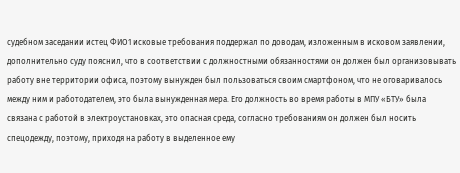судебном заседании истец ФИО1 исковые требования поддержал по доводам, изложенным в исковом заявлении, дополнительно суду пояснил, что в соответствии с должностными обязанностями он должен был организовывать работу вне территории офиса, поэтому вынужден был пользоваться своим смартфоном, что не оговаривалось между ним и работодателем, это была вынужденная мера. Его должность во время работы в МПУ «БТУ» была связана с работой в электроустановках, это опасная среда, согласно требованиям он должен был носить спецодежду, поэтому, приходя на работу в выделенное ему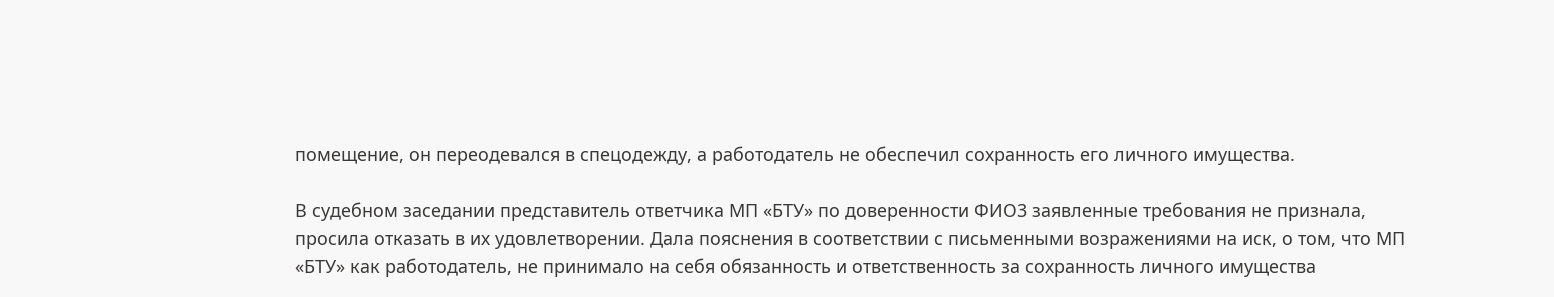помещение, он переодевался в спецодежду, а работодатель не обеспечил сохранность его личного имущества.

В судебном заседании представитель ответчика МП «БТУ» по доверенности ФИО3 заявленные требования не признала, просила отказать в их удовлетворении. Дала пояснения в соответствии с письменными возражениями на иск, о том, что МП «БТУ» как работодатель, не принимало на себя обязанность и ответственность за сохранность личного имущества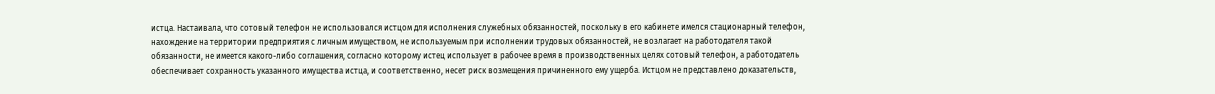истца. Настаивала, что сотовый телефон не использовался истцом для исполнения служебных обязанностей, поскольку в его кабинете имелся стационарный телефон, нахождение на территории предприятия с личным имуществом, не используемым при исполнении трудовых обязанностей, не возлагает на работодателя такой обязанности, не имеется какого-либо соглашения, согласно которому истец использует в рабочее время в производственных целях сотовый телефон, а работодатель обеспечивает сохранность указанного имущества истца, и соответственно, несет риск возмещения причиненного ему ущерба. Истцом не представлено доказательств,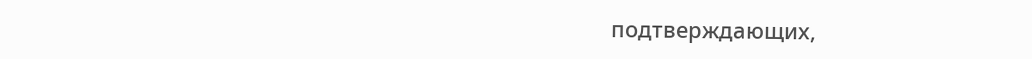подтверждающих,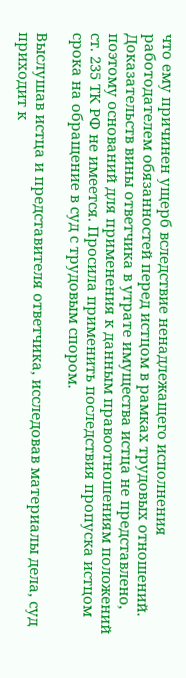что ему причинен ущерб вследствие ненадлежащего исполнения работодателем обязанностей перед истцом в рамках трудовых отношений. Доказательств вины ответчика в утрате имущества истца не представлено, поэтому оснований для применения к данным правоотношениям положений ст. 235 ТК РФ не имеется. Просила применить последствия пропуска истцом срока на обращение в суд с трудовым спором.

Выслушав истца и представителя ответчика, исследовав материалы дела, суд приходит к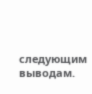следующим выводам.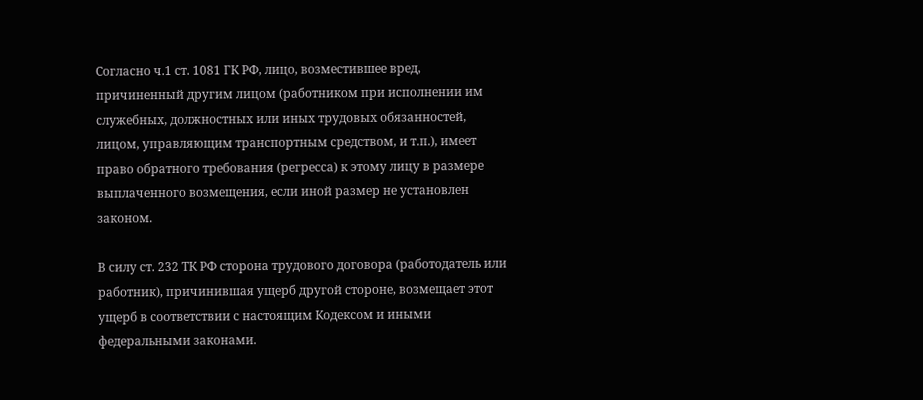Согласно ч.1 ст. 1081 ГК РФ, лицо, возместившее вред, причиненный другим лицом (работником при исполнении им служебных, должностных или иных трудовых обязанностей, лицом, управляющим транспортным средством, и т.п.), имеет право обратного требования (регресса) к этому лицу в размере выплаченного возмещения, если иной размер не установлен законом.

В силу ст. 232 ТК РФ сторона трудового договора (работодатель или работник), причинившая ущерб другой стороне, возмещает этот ущерб в соответствии с настоящим Кодексом и иными федеральными законами.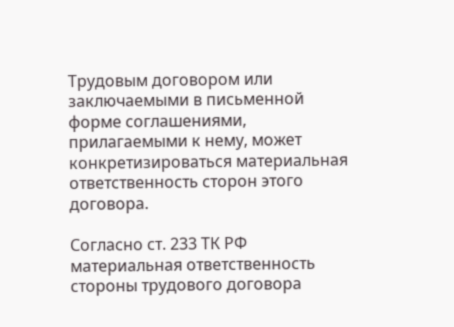Трудовым договором или заключаемыми в письменной форме соглашениями, прилагаемыми к нему, может конкретизироваться материальная ответственность сторон этого договора.

Согласно ст. 233 ТК РФ материальная ответственность стороны трудового договора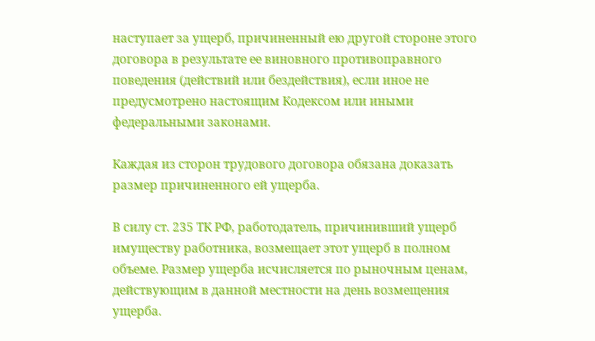наступает за ущерб, причиненный ею другой стороне этого договора в результате ее виновного противоправного поведения (действий или бездействия), если иное не предусмотрено настоящим Кодексом или иными федеральными законами.

Каждая из сторон трудового договора обязана доказать размер причиненного ей ущерба.

В силу ст. 235 ТК РФ, работодатель, причинивший ущерб имуществу работника, возмещает этот ущерб в полном объеме. Размер ущерба исчисляется по рыночным ценам, действующим в данной местности на день возмещения ущерба.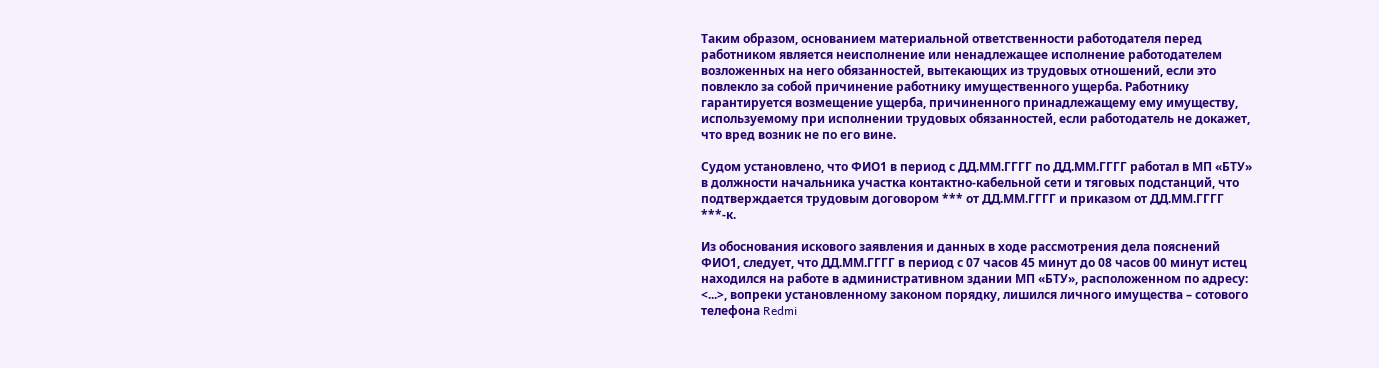Таким образом, основанием материальной ответственности работодателя перед работником является неисполнение или ненадлежащее исполнение работодателем возложенных на него обязанностей, вытекающих из трудовых отношений, если это повлекло за собой причинение работнику имущественного ущерба. Работнику гарантируется возмещение ущерба, причиненного принадлежащему ему имуществу, используемому при исполнении трудовых обязанностей, если работодатель не докажет, что вред возник не по его вине.

Судом установлено, что ФИО1 в период с ДД.ММ.ГГГГ по ДД.ММ.ГГГГ работал в МП «БТУ» в должности начальника участка контактно-кабельной сети и тяговых подстанций, что подтверждается трудовым договором *** от ДД.ММ.ГГГГ и приказом от ДД.ММ.ГГГГ ***-к.

Из обоснования искового заявления и данных в ходе рассмотрения дела пояснений ФИО1, следует, что ДД.ММ.ГГГГ в период с 07 часов 45 минут до 08 часов 00 минут истец находился на работе в административном здании МП «БТУ», расположенном по адресу: <...>, вопреки установленному законом порядку, лишился личного имущества – сотового телефона Redmi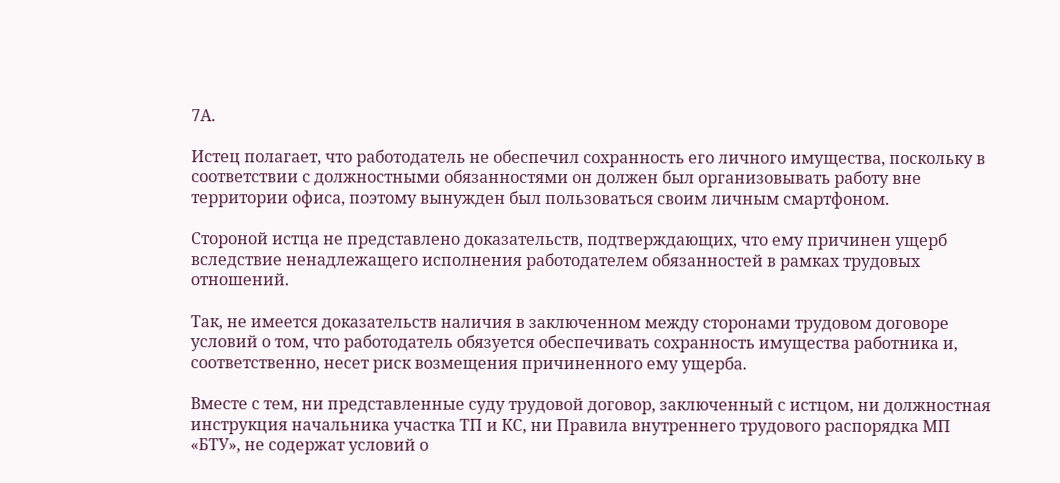7А.

Истец полагает, что работодатель не обеспечил сохранность его личного имущества, поскольку в соответствии с должностными обязанностями он должен был организовывать работу вне территории офиса, поэтому вынужден был пользоваться своим личным смартфоном.

Стороной истца не представлено доказательств, подтверждающих, что ему причинен ущерб вследствие ненадлежащего исполнения работодателем обязанностей в рамках трудовых отношений.

Так, не имеется доказательств наличия в заключенном между сторонами трудовом договоре условий о том, что работодатель обязуется обеспечивать сохранность имущества работника и, соответственно, несет риск возмещения причиненного ему ущерба.

Вместе с тем, ни представленные суду трудовой договор, заключенный с истцом, ни должностная инструкция начальника участка ТП и КС, ни Правила внутреннего трудового распорядка МП «БТУ», не содержат условий о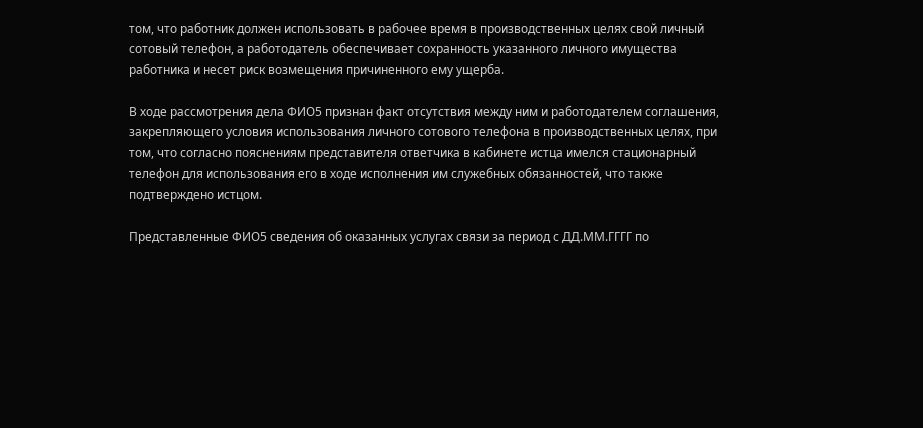том, что работник должен использовать в рабочее время в производственных целях свой личный сотовый телефон, а работодатель обеспечивает сохранность указанного личного имущества работника и несет риск возмещения причиненного ему ущерба.

В ходе рассмотрения дела ФИО5 признан факт отсутствия между ним и работодателем соглашения, закрепляющего условия использования личного сотового телефона в производственных целях, при том, что согласно пояснениям представителя ответчика в кабинете истца имелся стационарный телефон для использования его в ходе исполнения им служебных обязанностей, что также подтверждено истцом.

Представленные ФИО5 сведения об оказанных услугах связи за период с ДД.ММ.ГГГГ по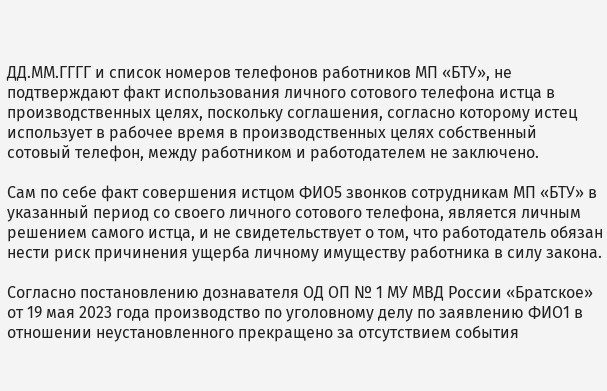ДД.ММ.ГГГГ и список номеров телефонов работников МП «БТУ», не подтверждают факт использования личного сотового телефона истца в производственных целях, поскольку соглашения, согласно которому истец использует в рабочее время в производственных целях собственный сотовый телефон, между работником и работодателем не заключено.

Сам по себе факт совершения истцом ФИО5 звонков сотрудникам МП «БТУ» в указанный период со своего личного сотового телефона, является личным решением самого истца, и не свидетельствует о том, что работодатель обязан нести риск причинения ущерба личному имуществу работника в силу закона.

Согласно постановлению дознавателя ОД ОП № 1 МУ МВД России «Братское» от 19 мая 2023 года производство по уголовному делу по заявлению ФИО1 в отношении неустановленного прекращено за отсутствием события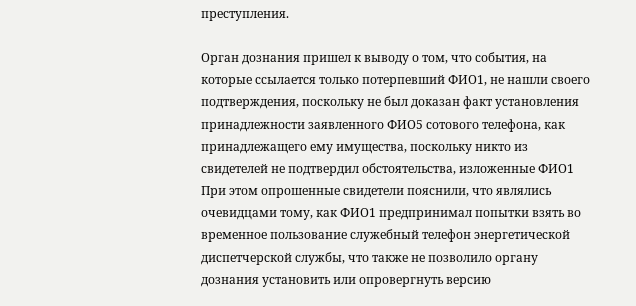преступления.

Орган дознания пришел к выводу о том, что события, на которые ссылается только потерпевший ФИО1, не нашли своего подтверждения, поскольку не был доказан факт установления принадлежности заявленного ФИО5 сотового телефона, как принадлежащего ему имущества, поскольку никто из свидетелей не подтвердил обстоятельства, изложенные ФИО1 При этом опрошенные свидетели пояснили, что являлись очевидцами тому, как ФИО1 предпринимал попытки взять во временное пользование служебный телефон энергетической диспетчерской службы, что также не позволило органу дознания установить или опровергнуть версию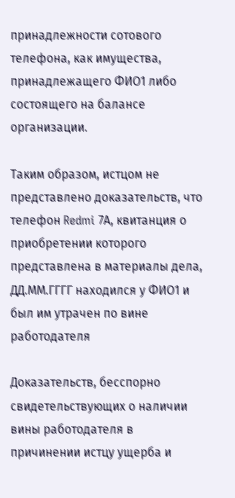принадлежности сотового телефона, как имущества, принадлежащего ФИО1 либо состоящего на балансе организации.

Таким образом, истцом не представлено доказательств, что телефон Redmi 7А, квитанция о приобретении которого представлена в материалы дела, ДД.ММ.ГГГГ находился у ФИО1 и был им утрачен по вине работодателя

Доказательств, бесспорно свидетельствующих о наличии вины работодателя в причинении истцу ущерба и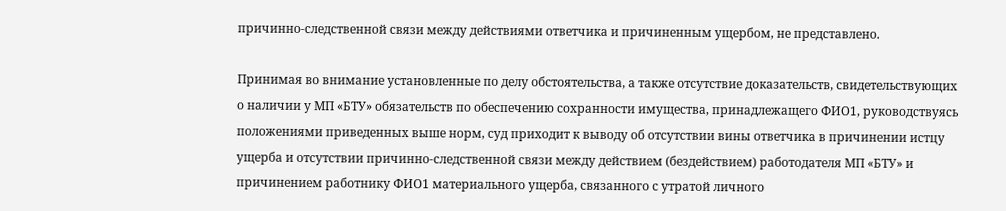причинно-следственной связи между действиями ответчика и причиненным ущербом, не представлено.

Принимая во внимание установленные по делу обстоятельства, а также отсутствие доказательств, свидетельствующих о наличии у МП «БТУ» обязательств по обеспечению сохранности имущества, принадлежащего ФИО1, руководствуясь положениями приведенных выше норм, суд приходит к выводу об отсутствии вины ответчика в причинении истцу ущерба и отсутствии причинно-следственной связи между действием (бездействием) работодателя МП «БТУ» и причинением работнику ФИО1 материального ущерба, связанного с утратой личного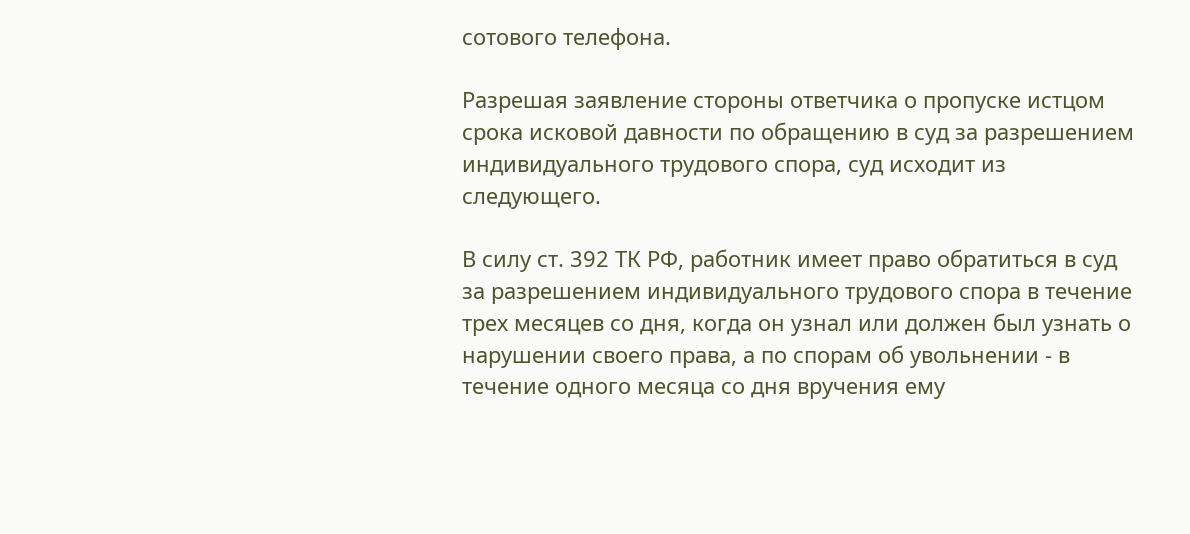сотового телефона.

Разрешая заявление стороны ответчика о пропуске истцом срока исковой давности по обращению в суд за разрешением индивидуального трудового спора, суд исходит из следующего.

В силу ст. 392 ТК РФ, работник имеет право обратиться в суд за разрешением индивидуального трудового спора в течение трех месяцев со дня, когда он узнал или должен был узнать о нарушении своего права, а по спорам об увольнении - в течение одного месяца со дня вручения ему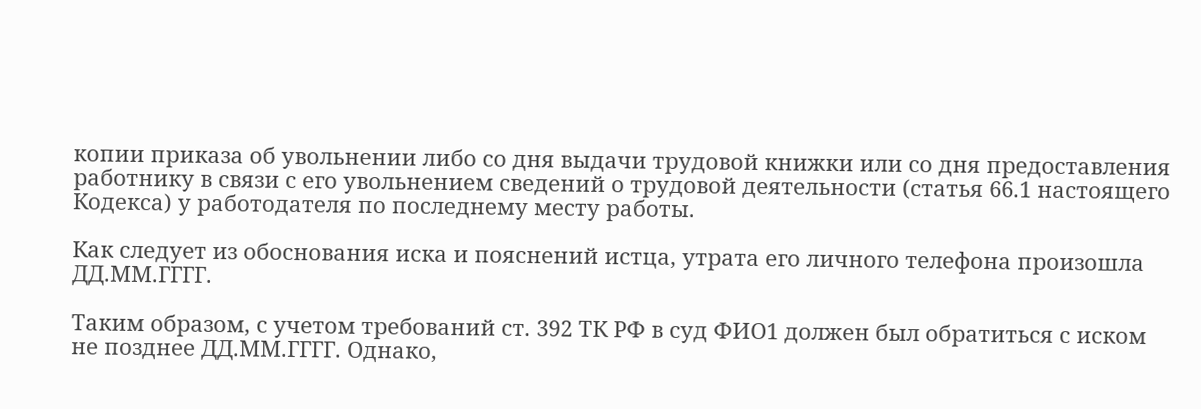копии приказа об увольнении либо со дня выдачи трудовой книжки или со дня предоставления работнику в связи с его увольнением сведений о трудовой деятельности (статья 66.1 настоящего Кодекса) у работодателя по последнему месту работы.

Как следует из обоснования иска и пояснений истца, утрата его личного телефона произошла ДД.ММ.ГГГГ.

Таким образом, с учетом требований ст. 392 ТК РФ в суд ФИО1 должен был обратиться с иском не позднее ДД.ММ.ГГГГ. Однако,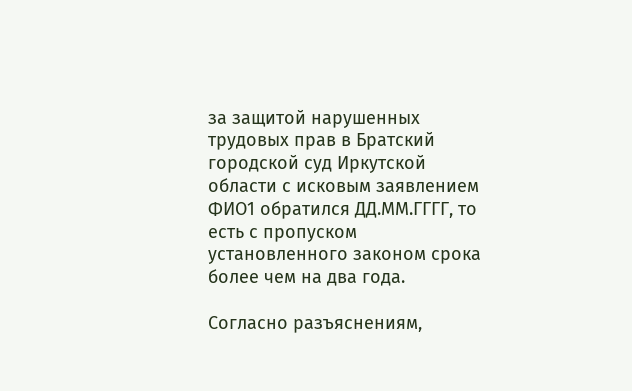за защитой нарушенных трудовых прав в Братский городской суд Иркутской области с исковым заявлением ФИО1 обратился ДД.ММ.ГГГГ, то есть с пропуском установленного законом срока более чем на два года.

Согласно разъяснениям,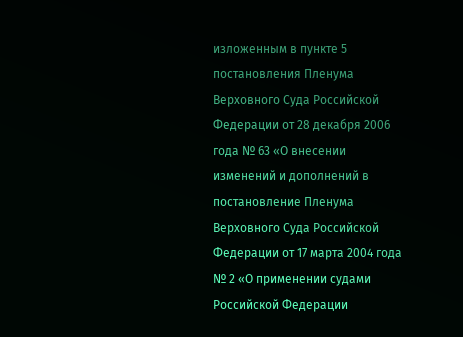изложенным в пункте 5 постановления Пленума Верховного Суда Российской Федерации от 28 декабря 2006 года № 63 «О внесении изменений и дополнений в постановление Пленума Верховного Суда Российской Федерации от 17 марта 2004 года № 2 «О применении судами Российской Федерации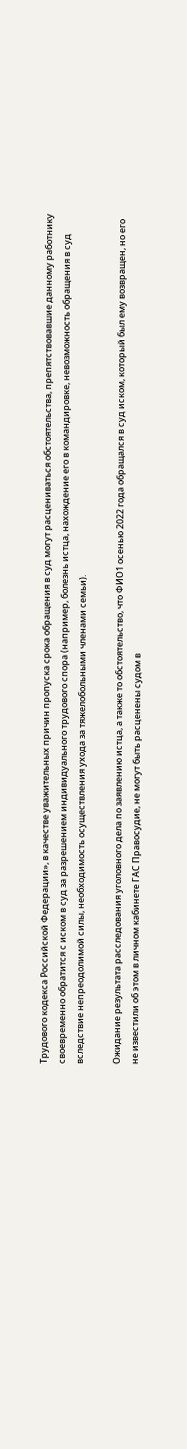Трудового кодекса Российской Федерации», в качестве уважительных причин пропуска срока обращения в суд могут расцениваться обстоятельства, препятствовавшие данному работнику своевременно обратится с иском в суд за разрешением индивидуального трудового спора (например, болезнь истца, нахождение его в командировке, невозможность обращения в суд вследствие непреодолимой силы, необходимость осуществления ухода за тяжелобольными членами семьи).

Ожидание результата расследования уголовного дела по заявлению истца, а также то обстоятельство, что ФИО1 осенью 2022 года обращался в суд иском, который был ему возвращен, но его не известили об этом в личном кабинете ГАС Правосудие, не могут быть расценены судом в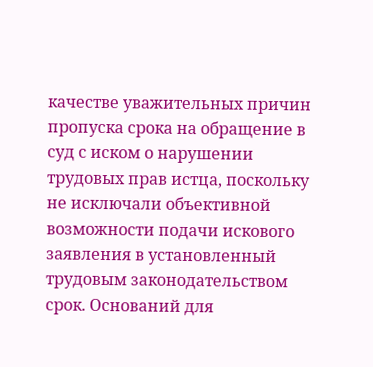качестве уважительных причин пропуска срока на обращение в суд с иском о нарушении трудовых прав истца, поскольку не исключали объективной возможности подачи искового заявления в установленный трудовым законодательством срок. Оснований для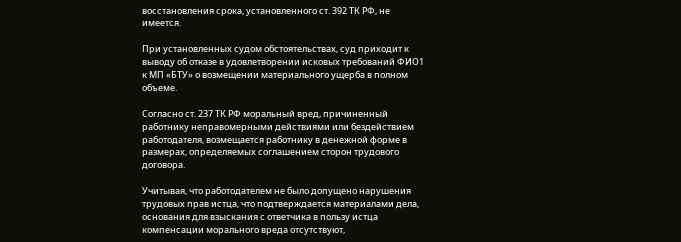восстановления срока, установленного ст. 392 ТК РФ, не имеется.

При установленных судом обстоятельствах, суд приходит к выводу об отказе в удовлетворении исковых требований ФИО1 к МП «БТУ» о возмещении материального ущерба в полном объеме.

Согласно ст. 237 ТК РФ моральный вред, причиненный работнику неправомерными действиями или бездействием работодателя, возмещается работнику в денежной форме в размерах, определяемых соглашением сторон трудового договора.

Учитывая, что работодателем не было допущено нарушения трудовых прав истца, что подтверждается материалами дела, основания для взыскания с ответчика в пользу истца компенсации морального вреда отсутствуют,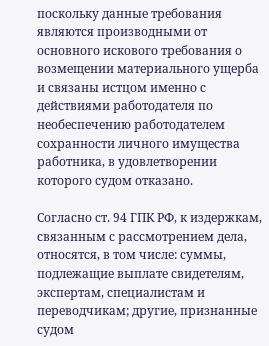поскольку данные требования являются производными от основного искового требования о возмещении материального ущерба и связаны истцом именно с действиями работодателя по необеспечению работодателем сохранности личного имущества работника, в удовлетворении которого судом отказано.

Согласно ст. 94 ГПК РФ, к издержкам, связанным с рассмотрением дела, относятся, в том числе: суммы, подлежащие выплате свидетелям, экспертам, специалистам и переводчикам; другие, признанные судом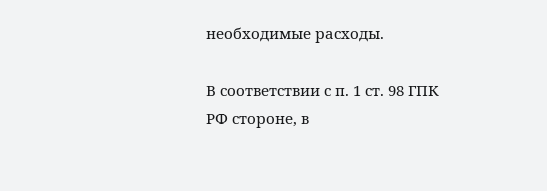необходимые расходы.

В соответствии с п. 1 ст. 98 ГПК РФ стороне, в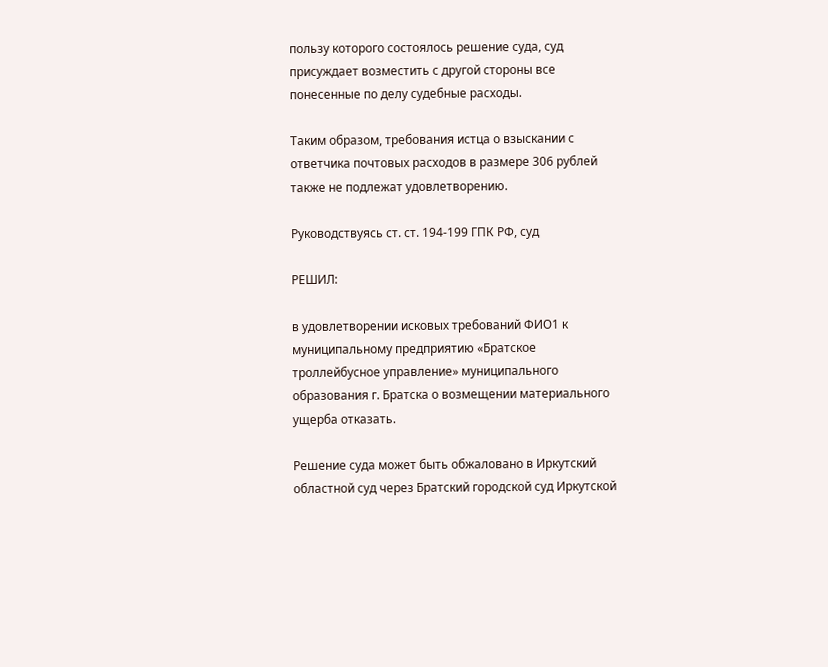пользу которого состоялось решение суда, суд присуждает возместить с другой стороны все понесенные по делу судебные расходы.

Таким образом, требования истца о взыскании с ответчика почтовых расходов в размере 306 рублей также не подлежат удовлетворению.

Руководствуясь ст. ст. 194-199 ГПК РФ, суд

РЕШИЛ:

в удовлетворении исковых требований ФИО1 к муниципальному предприятию «Братское троллейбусное управление» муниципального образования г. Братска о возмещении материального ущерба отказать.

Решение суда может быть обжаловано в Иркутский областной суд через Братский городской суд Иркутской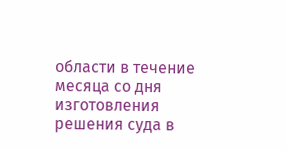области в течение месяца со дня изготовления решения суда в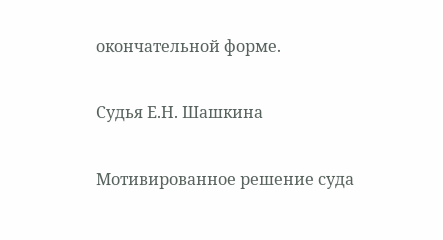окончательной форме.

Судья Е.Н. Шашкина

Мотивированное решение суда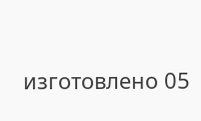изготовлено 05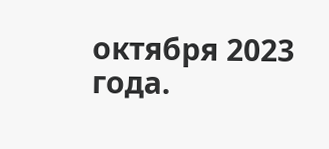октября 2023 года.